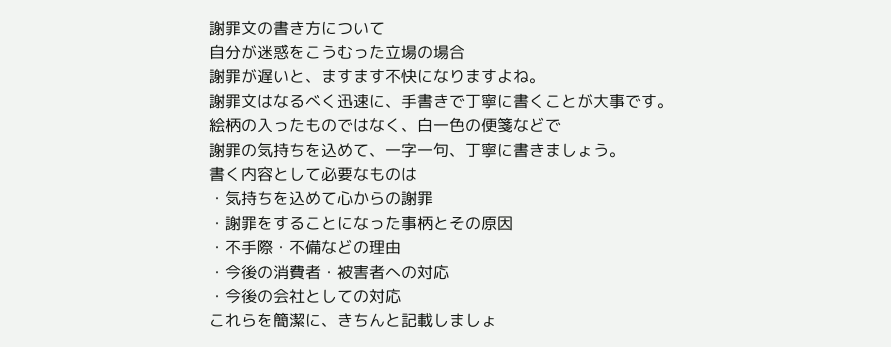謝罪文の書き方について
自分が迷惑をこうむった立場の場合
謝罪が遅いと、ますます不快になりますよね。
謝罪文はなるべく迅速に、手書きで丁寧に書くことが大事です。
絵柄の入ったものではなく、白一色の便箋などで
謝罪の気持ちを込めて、一字一句、丁寧に書きましょう。
書く内容として必要なものは
・気持ちを込めて心からの謝罪
・謝罪をすることになった事柄とその原因
・不手際・不備などの理由
・今後の消費者・被害者への対応
・今後の会社としての対応
これらを簡潔に、きちんと記載しましょ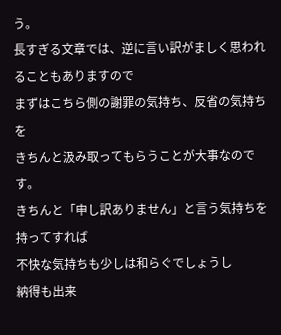う。
長すぎる文章では、逆に言い訳がましく思われることもありますので
まずはこちら側の謝罪の気持ち、反省の気持ちを
きちんと汲み取ってもらうことが大事なのです。
きちんと「申し訳ありません」と言う気持ちを持ってすれば
不快な気持ちも少しは和らぐでしょうし
納得も出来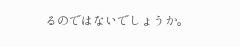るのではないでしょうか。